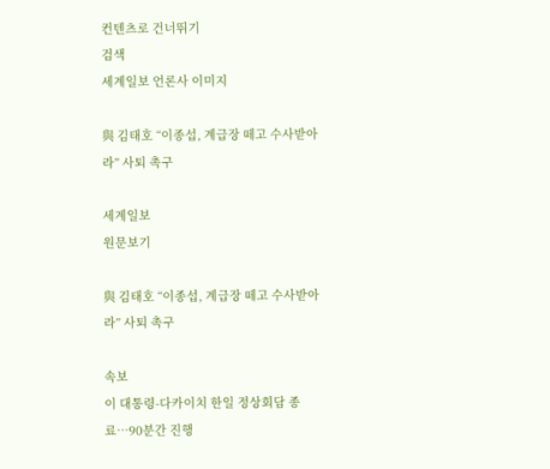컨텐츠로 건너뛰기
검색
세계일보 언론사 이미지

與 김태호 “이종섭, 계급장 떼고 수사받아라” 사퇴 촉구

세계일보
원문보기

與 김태호 “이종섭, 계급장 떼고 수사받아라” 사퇴 촉구

속보
이 대통령-다카이치 한일 정상회담 종료…90분간 진행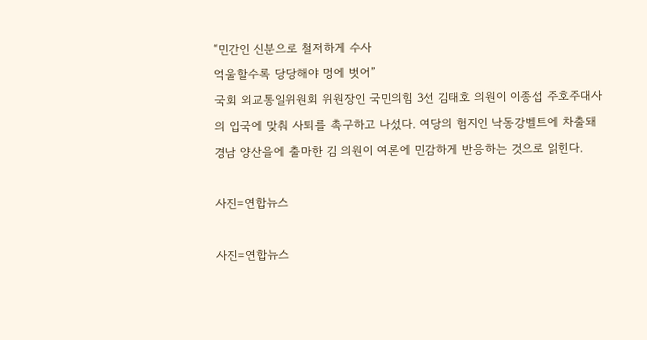“민간인 신분으로 철저하게 수사
억울할수록 당당해야 멍에 벗어”
국회 외교통일위원회 위원장인 국민의힘 3선 김태호 의원이 이종섭 주호주대사의 입국에 맞춰 사퇴를 촉구하고 나섰다. 여당의 험지인 낙동강벨트에 차출돼 경남 양산을에 출마한 김 의원이 여론에 민감하게 반응하는 것으로 읽힌다.

사진=연합뉴스

사진=연합뉴스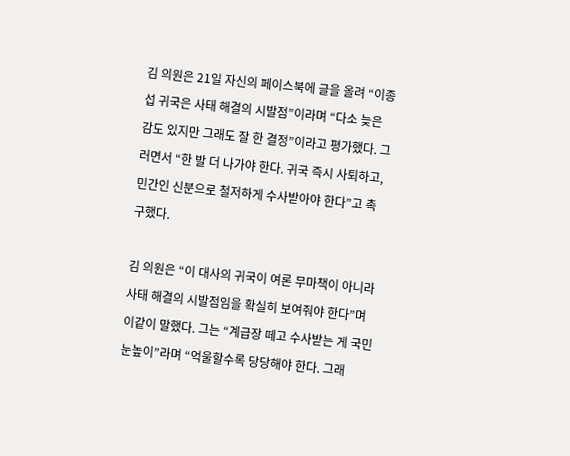김 의원은 21일 자신의 페이스북에 글을 올려 “이종섭 귀국은 사태 해결의 시발점”이라며 “다소 늦은 감도 있지만 그래도 잘 한 결정”이라고 평가했다. 그러면서 “한 발 더 나가야 한다. 귀국 즉시 사퇴하고, 민간인 신분으로 철저하게 수사받아야 한다”고 촉구했다.

김 의원은 “이 대사의 귀국이 여론 무마책이 아니라 사태 해결의 시발점임을 확실히 보여줘야 한다”며 이같이 말했다. 그는 “계급장 떼고 수사받는 게 국민 눈높이”라며 “억울할수록 당당해야 한다. 그래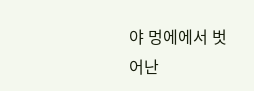야 멍에에서 벗어난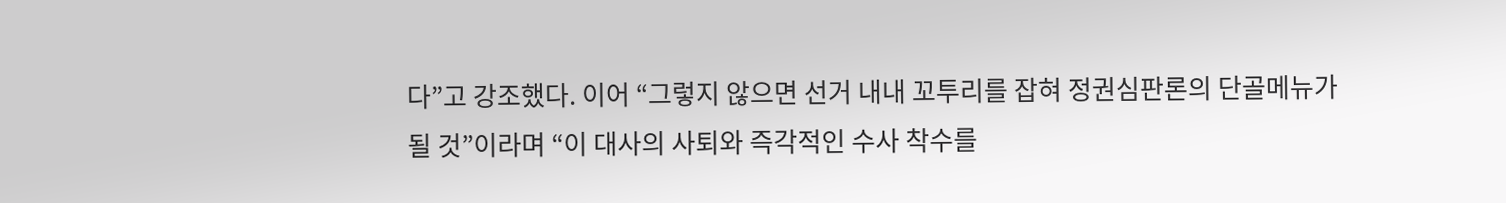다”고 강조했다. 이어 “그렇지 않으면 선거 내내 꼬투리를 잡혀 정권심판론의 단골메뉴가 될 것”이라며 “이 대사의 사퇴와 즉각적인 수사 착수를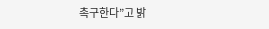촉구한다”고 밝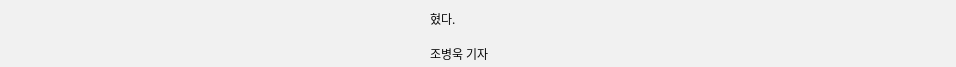혔다.

조병욱 기자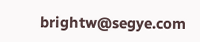brightw@segye.com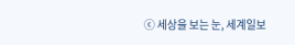ⓒ 세상을 보는 눈, 세계일보